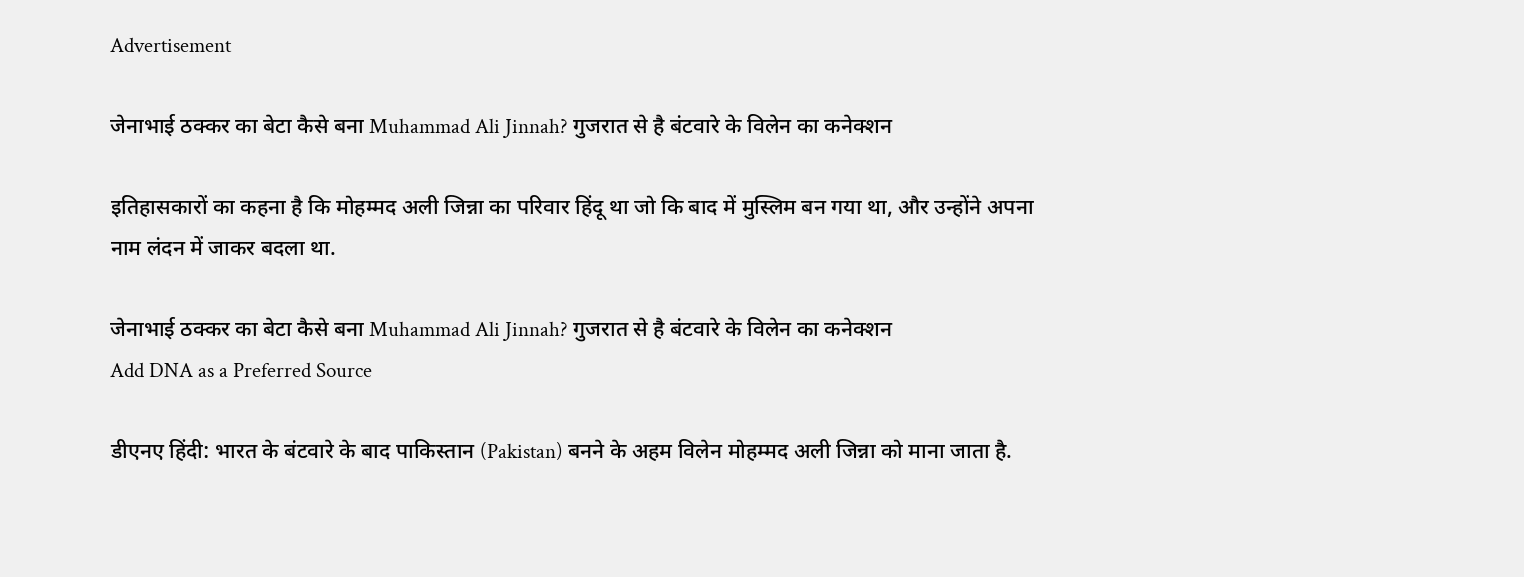Advertisement

जेनाभाई ठक्कर का बेटा कैसे बना Muhammad Ali Jinnah? गुजरात से है बंटवारे के विलेन का कनेक्शन

इतिहासकारों का कहना है कि मोहम्मद अली जिन्ना का परिवार हिंदू था जो कि बाद में मुस्लिम बन गया था, और उन्होंने अपना नाम लंदन में जाकर बदला था.

जेनाभाई ठक्कर का बेटा कैसे बना Muhammad Ali Jinnah? गुजरात से है बंटवारे के विलेन का कनेक्शन
Add DNA as a Preferred Source

डीएनए हिंदी: भारत के बंटवारे के बाद पाकिस्तान (Pakistan) बनने के अहम विलेन मोहम्मद अली जिन्ना को माना जाता है.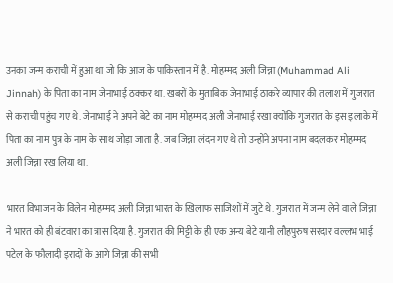उनका जन्म कराची में हुआ था जो कि आज के पाकिस्तान में है. मोहम्मद अली जिन्ना (Muhammad Ali Jinnah) के पिता का नाम जेनाभाई ठक्कर था. खबरों के मुताबिक जेनाभाई ठाकरे व्यापार की तलाश में गुजरात से कराची पहुंच गए थे. जेनाभाई ने अपने बेटे का नाम मोहम्मद अली जेनाभाई रखा क्योंकि गुजरात के इस इलाके में पिता का नाम पुत्र के नाम के साथ जोड़ा जाता है. जब जिन्ना लंदन गए थे तो उन्होंने अपना नाम बदलकर मोहम्मद अली जिन्ना रख लिया था.

भारत विभाजन के विलेन मोहम्मद अली जिन्ना भारत के खिलाफ साजिशों में जुटे थे. गुजरात में जन्म लेने वाले जिन्ना ने भारत को ही बंटवारा का त्रास दिया है. गुजरात की मिट्टी के ही एक अन्य बेटे यानी लौहपुरुष सरदार वल्लभ भाई पटेल के फौलादी इरादों के आगे जिन्ना की सभी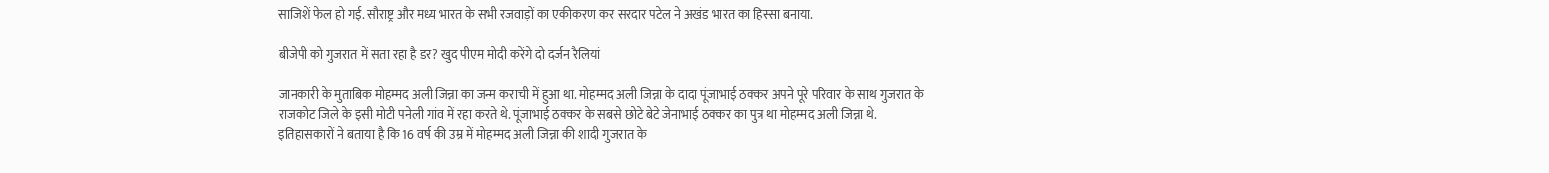साजिशें फेल हो गई. सौराष्ट्र और मध्य भारत के सभी रजवाड़ों का एकीकरण कर सरदार पटेल ने अखंड भारत का हिस्सा बनाया.

बीजेपी को गुजरात में सता रहा है डर? खुद पीएम मोदी करेंगे दो दर्जन रैलियां

जानकारी के मुताबिक मोहम्मद अली जिन्ना का जन्म कराची में हुआ था. मोहम्मद अली जिन्ना के दादा पूंजाभाई ठक्कर अपने पूरे परिवार के साथ गुजरात के राजकोट जिले के इसी मोटी पनेली गांव में रहा करते थे. पूंजाभाई ठक्कर के सबसे छोटे बेटे जेनाभाई ठक्कर का पुत्र था मोहम्मद अली जिन्ना थे. इतिहासकारों ने बताया है कि 16 वर्ष की उम्र में मोहम्मद अली जिन्ना की शादी गुजरात के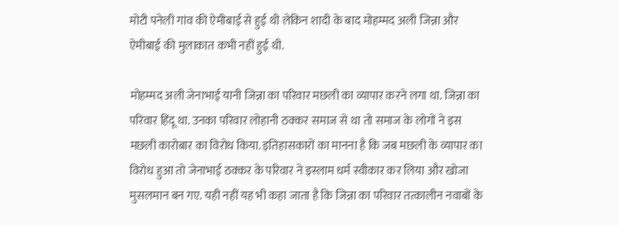मोटी पनेली गांव की ऐमीबाई से हुई थी लेकिन शादी के बाद मोहम्मद अली जिन्ना और ऐमीबाई की मुलाकात कभी नहीं हुई थी.

मोहम्मद अली जेनाभाई यानी जिन्ना का परिवार मछली का व्यापार करने लगा था. जिन्ना का परिवार हिंदू था. उनका परिवार लोहानी ठक्कर समाज से था तो समाज के लोगों ने इस मछली कारोबार का विरोध किया. इतिहासकारों का मानना है कि जब मछली के व्यापार का विरोध हुआ तो जेनाभाई ठक्कर के परिवार ने इस्लाम धर्म स्वीकार कर लिया और खोजा मुसलमान बन गए. यही नहीं यह भी कहा जाता है कि जिन्ना का परिवार तत्कालीन नवाबों के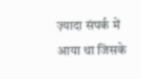ज़्यादा संपर्क में आया था जिसके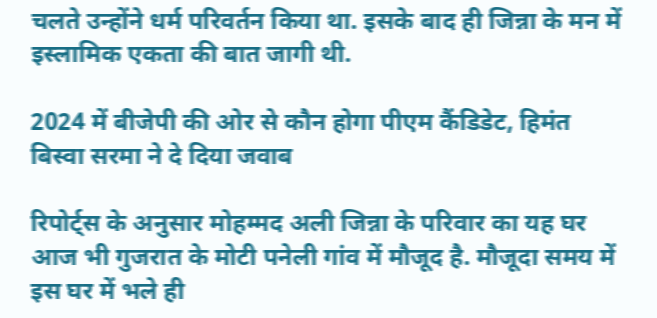चलते उन्होंने धर्म परिवर्तन किया था. इसके बाद ही जिन्ना के मन में इस्लामिक एकता की बात जागी थी.

2024 में बीजेपी की ओर से कौन होगा पीएम कैंडिडेट, हिमंत बिस्वा सरमा ने दे दिया जवाब

रिपोर्ट्स के अनुसार मोहम्मद अली जिन्ना के परिवार का यह घर आज भी गुजरात के मोटी पनेली गांव में मौजूद है. मौजूदा समय में इस घर में भले ही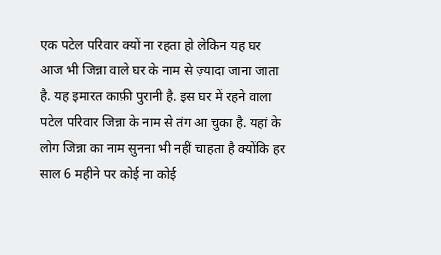एक पटेल परिवार क्यों ना रहता हो लेकिन यह घर आज भी जिन्ना वाले घर के नाम से ज़्यादा जाना जाता है. यह इमारत काफ़ी पुरानी है. इस घर में रहने वाला पटेल परिवार जिन्ना के नाम से तंग आ चुका है. यहां के लोग जिन्ना का नाम सुनना भी नहीं चाहता है क्योंकि हर साल 6 महीने पर कोई ना कोई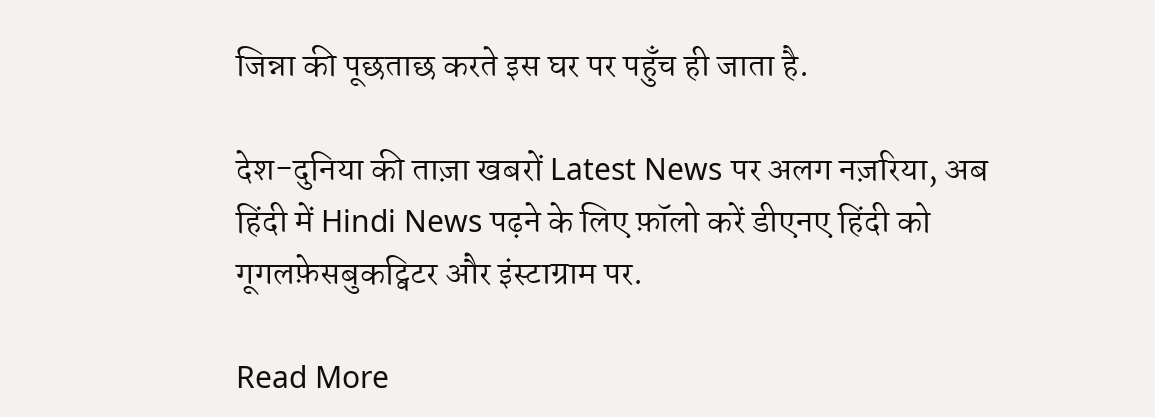जिन्ना की पूछताछ करते इस घर पर पहुँच ही जाता है.

देश-दुनिया की ताज़ा खबरों Latest News पर अलग नज़रिया, अब हिंदी में Hindi News पढ़ने के लिए फ़ॉलो करें डीएनए हिंदी को गूगलफ़ेसबुकट्विटर और इंस्टाग्राम पर.

Read More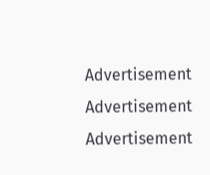Advertisement
Advertisement
Advertisement